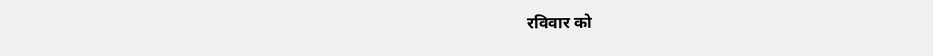रविवार को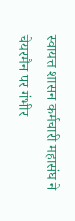स्वायत्त शासन कर्मचारी महासंघ ने चेयरमैन पर गंभीर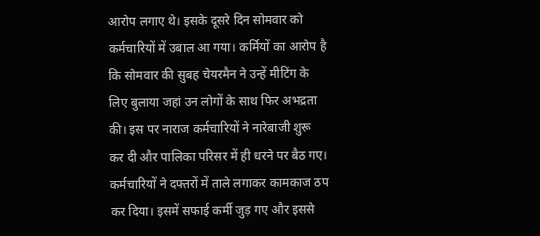आरोप लगाए थे। इसके दूसरे दिन सोमवार को कर्मचारियों में उबाल आ गया। कर्मियों का आरोप है कि सोमवार की सुबह चेयरमैन ने उन्हें मीटिंग के लिए बुलाया जहां उन लोगों के साथ फिर अभद्रता की। इस पर नाराज कर्मचारियों ने नारेबाजी शुरू कर दी और पालिका परिसर में ही धरने पर बैठ गए। कर्मचारियों ने दफ्तरों में ताले लगाकर कामकाज ठप कर दिया। इसमें सफाई कर्मी जुड़ गए और इससे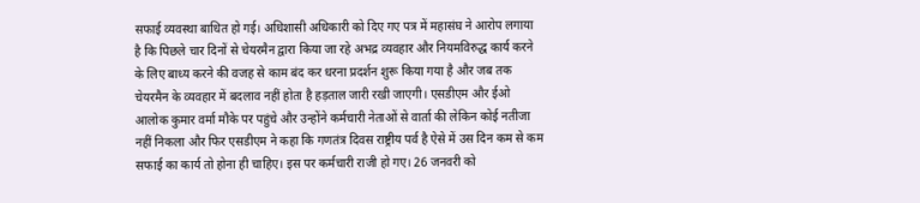सफाई व्यवस्था बाधित हो गई। अधिशासी अधिकारी को दिए गए पत्र में महासंघ ने आरोप लगाया है कि पिछले चार दिनों से चेयरमैन द्वारा किया जा रहे अभद्र व्यवहार और नियमविरुद्ध कार्य करने के लिए बाध्य करने की वजह से काम बंद कर धरना प्रदर्शन शुरू किया गया है और जब तक चेयरमैन के व्यवहार में बदलाव नहीं होता है हड़ताल जारी रखी जाएगी। एसडीएम और ईओ आलोक कुमार वर्मा मौके पर पहुंचे और उन्होंने कर्मचारी नेताओं से वार्ता की लेकिन कोई नतीजा नहीं निकला और फिर एसडीएम ने कहा कि गणतंत्र दिवस राष्ट्रीय पर्व है ऐसे में उस दिन कम से कम सफाई का कार्य तो होना ही चाहिए। इस पर कर्मचारी राजी हो गए। 26 जनवरी को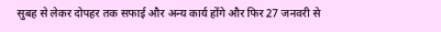सुबह से लेकर दोपहर तक सफाई और अन्य कार्य होंगे और फिर 27 जनवरी से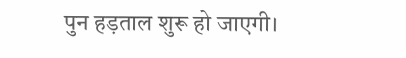पुन हड़ताल शुरू हो जाएगी।